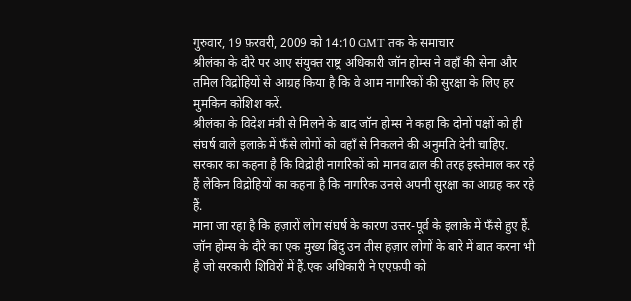गुरुवार, 19 फ़रवरी, 2009 को 14:10 GMT तक के समाचार
श्रीलंका के दौरे पर आए संयुक्त राष्ट्र अधिकारी जॉन होम्स ने वहाँ की सेना और तमिल विद्रोहियों से आग्रह किया है कि वे आम नागरिकों की सुरक्षा के लिए हर मुमकिन कोशिश करें.
श्रीलंका के विदेश मंत्री से मिलने के बाद जॉन होम्स ने कहा कि दोनों पक्षों को ही संघर्ष वाले इलाक़े में फँसे लोगों को वहाँ से निकलने की अनुमति देनी चाहिए.
सरकार का कहना है कि विद्रोही नागरिकों को मानव ढाल की तरह इस्तेमाल कर रहे हैं लेकिन विद्रोहियों का कहना है कि नागरिक उनसे अपनी सुरक्षा का आग्रह कर रहे हैं.
माना जा रहा है कि हज़ारों लोग संघर्ष के कारण उत्तर-पूर्व के इलाक़े में फँसे हुए हैं.
जॉन होम्स के दौरे का एक मुख्य बिंदु उन तीस हज़ार लोगों के बारे में बात करना भी है जो सरकारी शिविरों में हैं.एक अधिकारी ने एएफ़पी को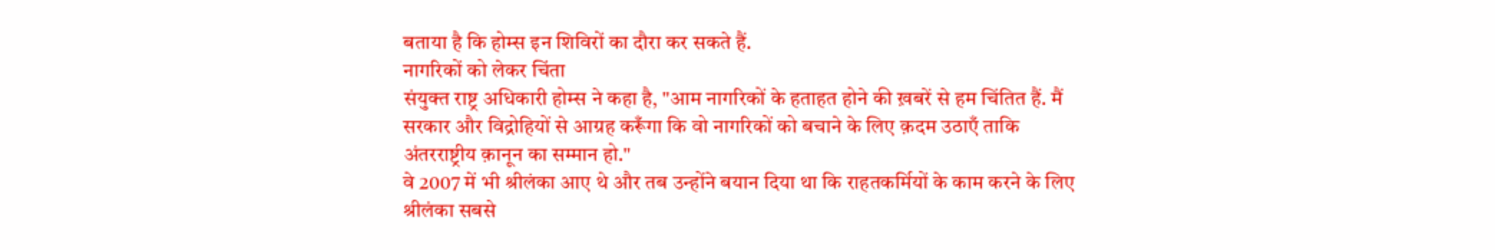बताया है कि होम्स इन शिविरों का दौरा कर सकते हैं.
नागरिकों को लेकर चिंता
संयुक्त राष्ट्र अधिकारी होम्स ने कहा है, "आम नागरिकों के हताहत होने की ख़बरें से हम चिंतित हैं. मैं सरकार और विद्रोहियों से आग्रह करूँगा कि वो नागरिकों को बचाने के लिए क़दम उठाएँ ताकि अंतरराष्ट्रीय क़ानून का सम्मान हो."
वे 2007 में भी श्रीलंका आए थे और तब उन्होंने बयान दिया था कि राहतकर्मियों के काम करने के लिए श्रीलंका सबसे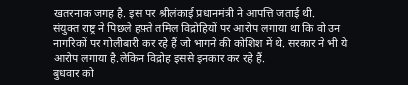खतरनाक जगह है. इस पर श्रीलंकाई प्रधानमंत्री ने आपत्ति जताई थी.
संयुक्त राष्ट्र ने पिछले हफ़्ते तमिल विद्रोहियों पर आरोप लगाया था कि वो उन नागरिकों पर गोलीबारी कर रहे हैं जो भागने की कोशिश में थे. सरकार ने भी ये आरोप लगाया है.लेकिन विद्रोह इससे इनकार कर रहे हैं.
बुधवार को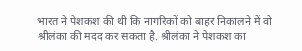भारत ने पेशकश की थी कि नागरिकों को बाहर निकालने में वो श्रीलंका की मदद कर सकता है. श्रीलंका ने पेशकश का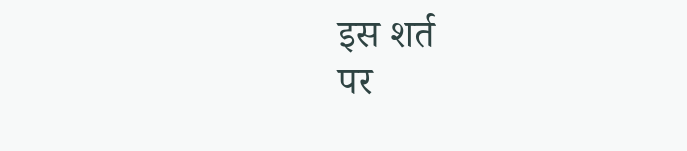इस शर्त
पर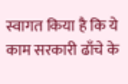स्वागत किया है कि ये काम सरकारी ढाँचे के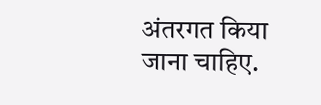अंतरगत किया जाना चाहिए.